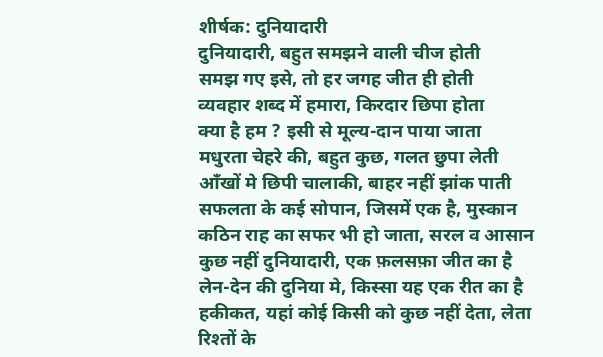शीर्षक: दुनियादारी
दुनियादारी, बहुत समझने वाली चीज होती
समझ गए इसे, तो हर जगह जीत ही होती
व्यवहार शब्द में हमारा, किरदार छिपा होता
क्या है हम ? इसी से मूल्य-दान पाया जाता
मधुरता चेहरे की, बहुत कुछ, गलत छुपा लेती
आँखों मे छिपी चालाकी, बाहर नहीं झांक पाती
सफलता के कई सोपान, जिसमें एक है, मुस्कान
कठिन राह का सफर भी हो जाता, सरल व आसान
कुछ नहीं दुनियादारी, एक फ़लसफ़ा जीत का है
लेन-देन की दुनिया मे, किस्सा यह एक रीत का है
हकीकत, यहां कोई किसी को कुछ नहीं देता, लेता
रिश्तों के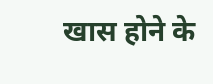खास होने के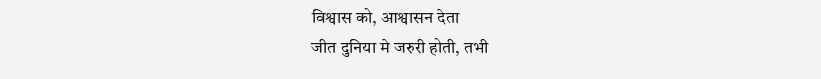विश्वास को, आश्वासन देता
जीत दुनिया मे जरुरी होती, तभी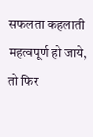सफलता कहलाती
महत्वपूर्ण हो जाये, तो फिर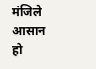मंजिले आसान हो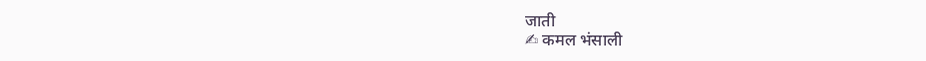जाती
✍ कमल भंसाली